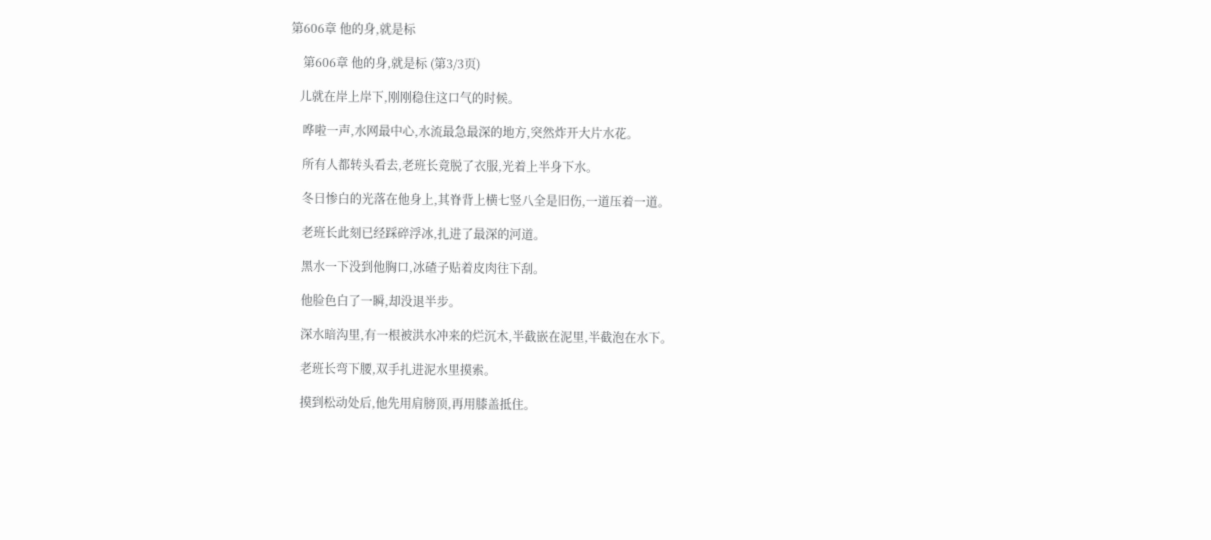第606章 他的身,就是标

    第606章 他的身,就是标 (第3/3页)

   儿就在岸上岸下,刚刚稳住这口气的时候。

    哗啦一声,水网最中心,水流最急最深的地方,突然炸开大片水花。

    所有人都转头看去,老班长竟脱了衣服,光着上半身下水。

    冬日惨白的光落在他身上,其脊背上横七竖八全是旧伤,一道压着一道。

    老班长此刻已经踩碎浮冰,扎进了最深的河道。

    黑水一下没到他胸口,冰碴子贴着皮肉往下刮。

    他脸色白了一瞬,却没退半步。

    深水暗沟里,有一根被洪水冲来的烂沉木,半截嵌在泥里,半截泡在水下。

    老班长弯下腰,双手扎进泥水里摸索。

    摸到松动处后,他先用肩膀顶,再用膝盖抵住。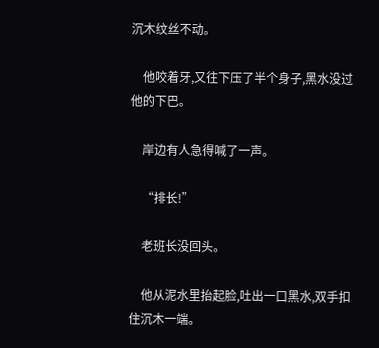沉木纹丝不动。

    他咬着牙,又往下压了半个身子,黑水没过他的下巴。

    岸边有人急得喊了一声。

    “排长!”

    老班长没回头。

    他从泥水里抬起脸,吐出一口黑水,双手扣住沉木一端。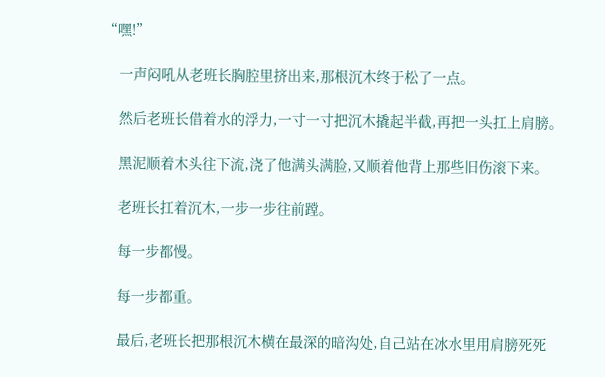“嘿!”

    一声闷吼从老班长胸腔里挤出来,那根沉木终于松了一点。

    然后老班长借着水的浮力,一寸一寸把沉木撬起半截,再把一头扛上肩膀。

    黑泥顺着木头往下流,浇了他满头满脸,又顺着他背上那些旧伤滚下来。

    老班长扛着沉木,一步一步往前蹚。

    每一步都慢。

    每一步都重。

    最后,老班长把那根沉木横在最深的暗沟处,自己站在冰水里用肩膀死死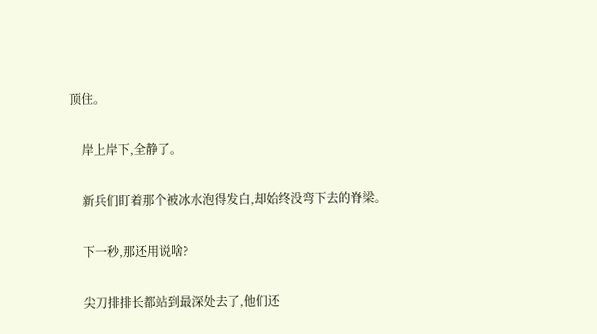顶住。

    岸上岸下,全静了。

    新兵们盯着那个被冰水泡得发白,却始终没弯下去的脊梁。

    下一秒,那还用说啥?

    尖刀排排长都站到最深处去了,他们还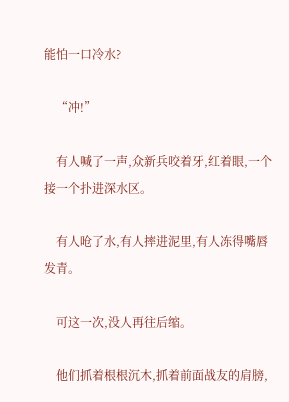能怕一口冷水?

    “冲!”

    有人喊了一声,众新兵咬着牙,红着眼,一个接一个扑进深水区。

    有人呛了水,有人摔进泥里,有人冻得嘴唇发青。

    可这一次,没人再往后缩。

    他们抓着根根沉木,抓着前面战友的肩膀,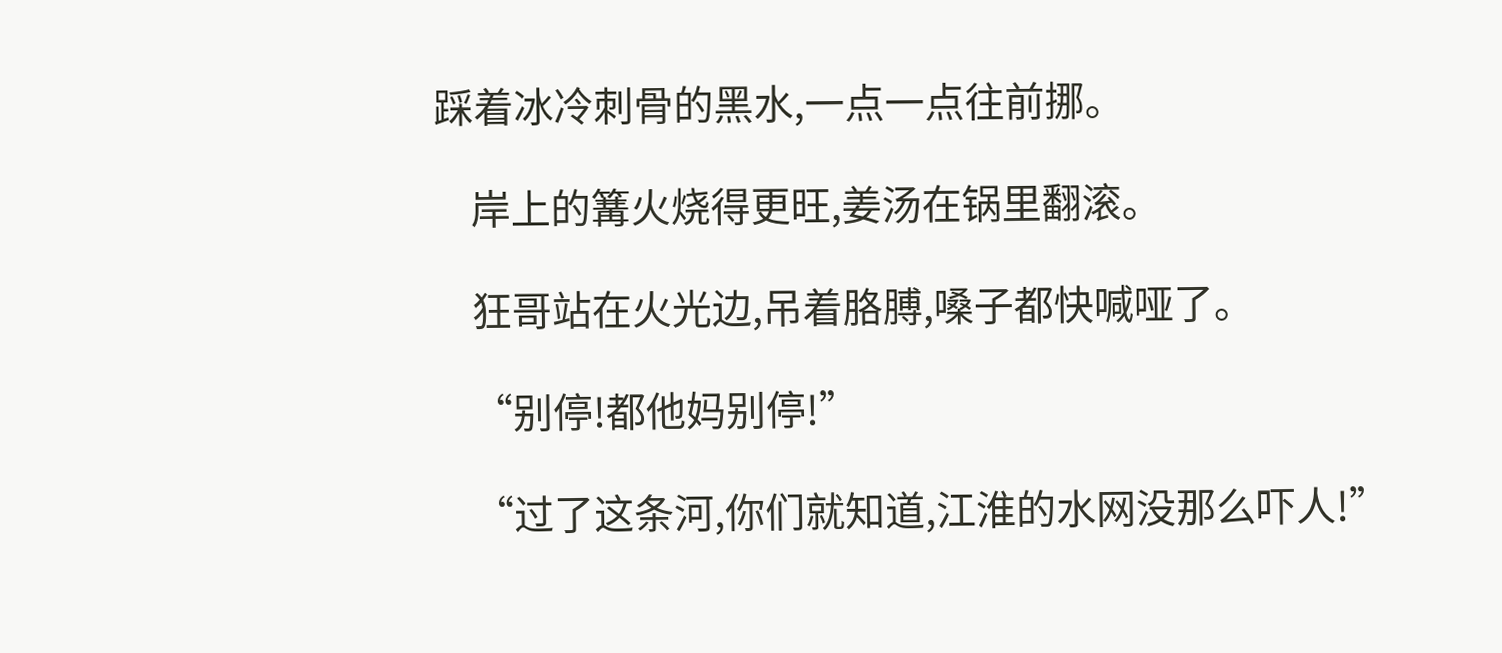踩着冰冷刺骨的黑水,一点一点往前挪。

    岸上的篝火烧得更旺,姜汤在锅里翻滚。

    狂哥站在火光边,吊着胳膊,嗓子都快喊哑了。

    “别停!都他妈别停!”

    “过了这条河,你们就知道,江淮的水网没那么吓人!”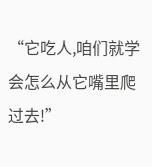“它吃人,咱们就学会怎么从它嘴里爬过去!”